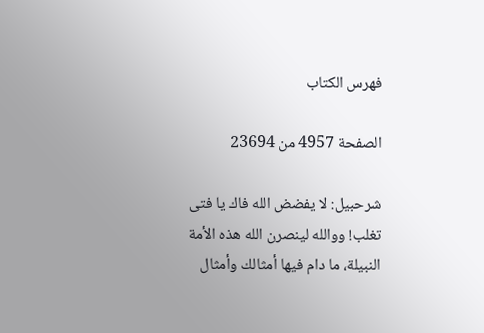فهرس الكتاب

الصفحة 4957 من 23694

شرحبيل: لا يفضض الله فاك يا فتى تغلب! ووالله لينصرن الله هذه الأمة النبيلة، ما دام فيها أمثالك وأمثال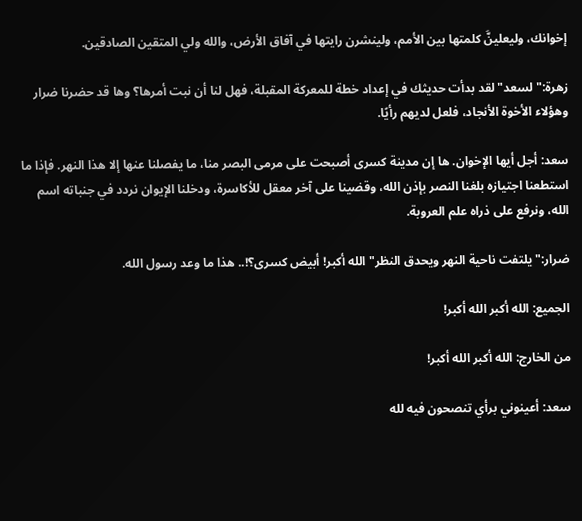إخوانك، وليعلينَّ كلمتها بين الأمم، ولينشرن رايتها في آفاق الأرض، والله ولي المتقين الصادقين.

زهرة:"لسعد"لقد بدأت حديثك في إعداد خطة للمعركة المقبلة، فهل لنا أن نبت أمرها؟ وها قد حضرنا ضرار وهؤلاء الأخوة الأنجاد، فلعل لديهم رأيًا.

سعد: أجل أيها الإخوان. ها إن مدينة كسرى أصبحت على مرمى البصر منا، ما يفصلنا عنها إلا هذا النهر. فإذا ما استطعنا اجتيازه بلغنا النصر بإذن الله، وقضينا على آخر معقل للأكاسرة، ودخلنا الإيوان نردد في جنباته اسم الله، ونرفع على ذراه علم العروبة.

ضرار:"يلتفت ناحية النهر ويحدق النظر"الله أكبر! أبيض كسرى؟!.. هذا ما وعد رسول الله.

الجميع: الله أكبر الله أكبر!

من الخارج: الله أكبر الله أكبر!

سعد: أعينوني برأي تنصحون فيه لله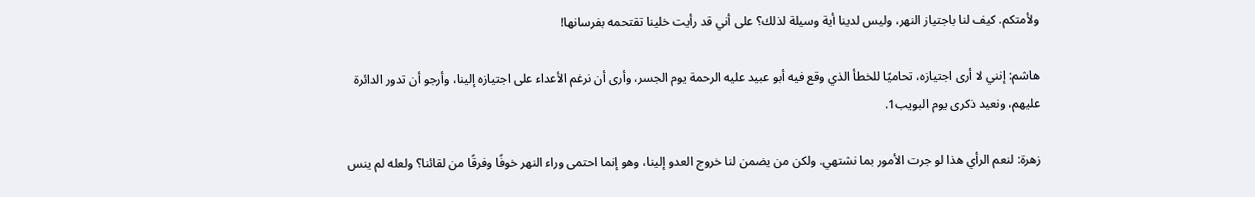ولأمتكم. كيف لنا باجتياز النهر، وليس لدينا أية وسيلة لذلك؟ على أني قد رأيت خلينا تقتحمه بفرسانها!

هاشم: إنني لا أرى اجتيازه، تحاميًا للخطأ الذي وقع فيه أبو عبيد عليه الرحمة يوم الجسر، وأرى أن نرغم الأعداء على اجتيازه إلينا، وأرجو أن تدور الدائرة عليهم، ونعيد ذكرى يوم البويب1.

زهرة: لنعم الرأي هذا لو جرت الأمور بما نشتهي. ولكن من يضمن لنا خروج العدو إلينا، وهو إنما احتمى وراء النهر خوفًا وفرقًا من لقائنا؟ ولعله لم ينس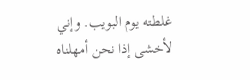غلطته يوم البويب. وإني لأخشى إذا نحن أمهلناه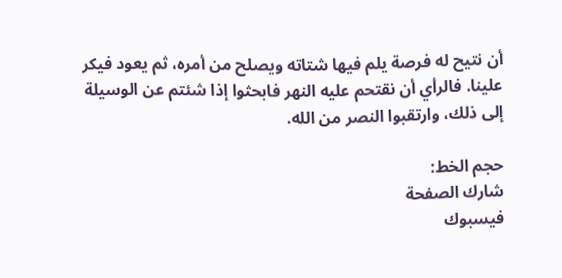أن نتيح له فرصة يلم فيها شتاته ويصلح من أمره، ثم يعود فيكر علينا. فالرأي أن نقتحم عليه النهر فابحثوا إذا شئتم عن الوسيلة إلى ذلك، وارتقبوا النصر من الله.

حجم الخط:
شارك الصفحة
فيسبوك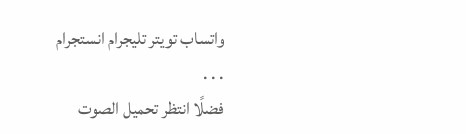واتساب تويتر تليجرام انستجرام
. . .
فضلًا انتظر تحميل الصوت